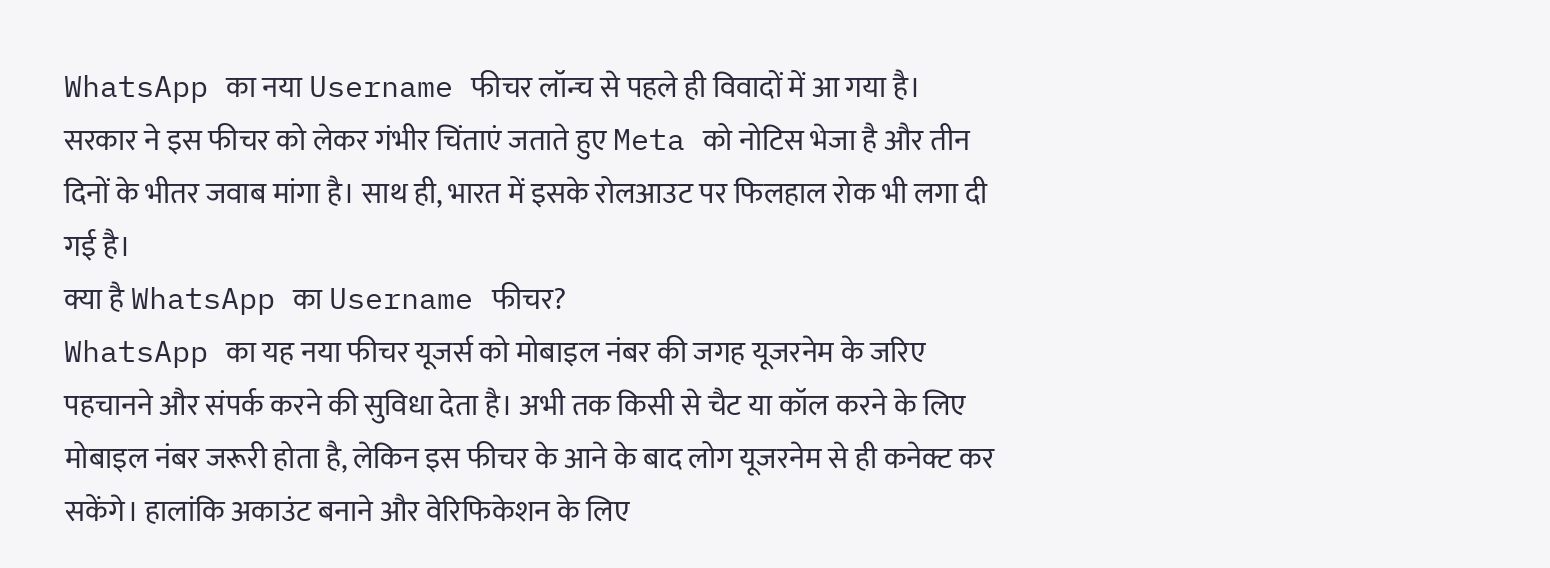WhatsApp का नया Username फीचर लॉन्च से पहले ही विवादों में आ गया है। सरकार ने इस फीचर को लेकर गंभीर चिंताएं जताते हुए Meta को नोटिस भेजा है और तीन दिनों के भीतर जवाब मांगा है। साथ ही, भारत में इसके रोलआउट पर फिलहाल रोक भी लगा दी गई है।
क्या है WhatsApp का Username फीचर?
WhatsApp का यह नया फीचर यूजर्स को मोबाइल नंबर की जगह यूजरनेम के जरिए पहचानने और संपर्क करने की सुविधा देता है। अभी तक किसी से चैट या कॉल करने के लिए मोबाइल नंबर जरूरी होता है, लेकिन इस फीचर के आने के बाद लोग यूजरनेम से ही कनेक्ट कर सकेंगे। हालांकि अकाउंट बनाने और वेरिफिकेशन के लिए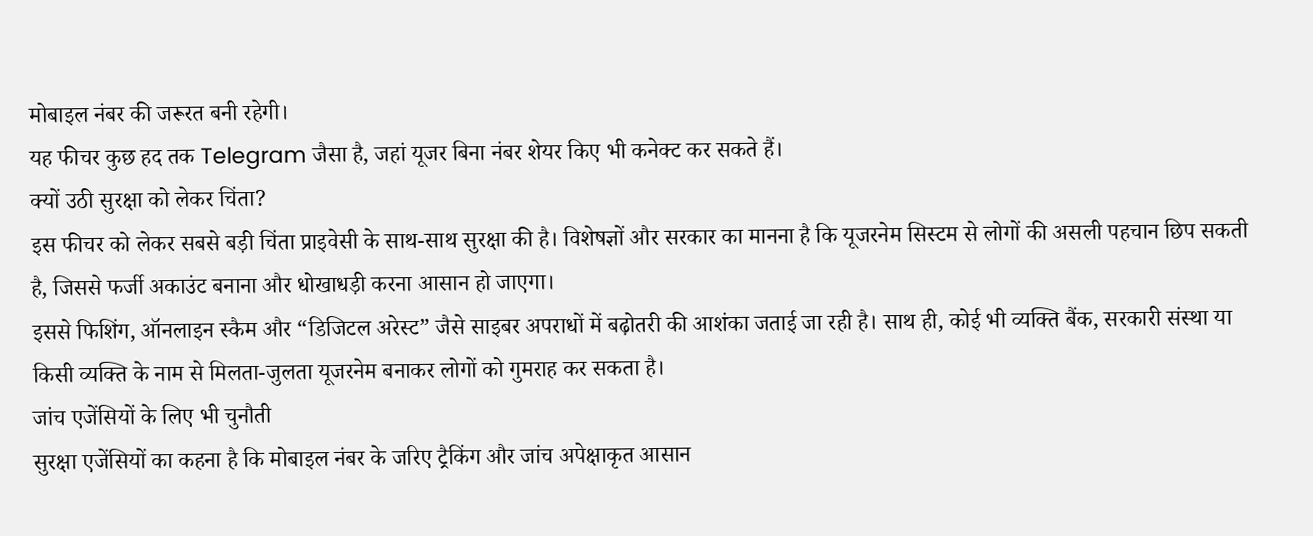मोबाइल नंबर की जरूरत बनी रहेगी।
यह फीचर कुछ हद तक Telegram जैसा है, जहां यूजर बिना नंबर शेयर किए भी कनेक्ट कर सकते हैं।
क्यों उठी सुरक्षा को लेकर चिंता?
इस फीचर को लेकर सबसे बड़ी चिंता प्राइवेसी के साथ-साथ सुरक्षा की है। विशेषज्ञों और सरकार का मानना है कि यूजरनेम सिस्टम से लोगों की असली पहचान छिप सकती है, जिससे फर्जी अकाउंट बनाना और धोखाधड़ी करना आसान हो जाएगा।
इससे फिशिंग, ऑनलाइन स्कैम और “डिजिटल अरेस्ट” जैसे साइबर अपराधों में बढ़ोतरी की आशंका जताई जा रही है। साथ ही, कोई भी व्यक्ति बैंक, सरकारी संस्था या किसी व्यक्ति के नाम से मिलता-जुलता यूजरनेम बनाकर लोगों को गुमराह कर सकता है।
जांच एजेंसियों के लिए भी चुनौती
सुरक्षा एजेंसियों का कहना है कि मोबाइल नंबर के जरिए ट्रैकिंग और जांच अपेक्षाकृत आसान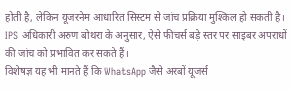होती है, लेकिन यूजरनेम आधारित सिस्टम से जांच प्रक्रिया मुश्किल हो सकती है। IPS अधिकारी अरुण बोथरा के अनुसार, ऐसे फीचर्स बड़े स्तर पर साइबर अपराधों की जांच को प्रभावित कर सकते हैं।
विशेषज्ञ यह भी मानते हैं कि WhatsApp जैसे अरबों यूजर्स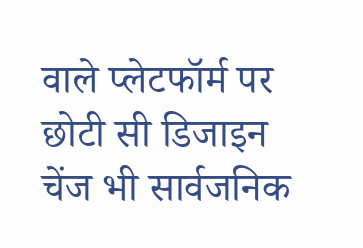वाले प्लेटफॉर्म पर छोटी सी डिजाइन चेंज भी सार्वजनिक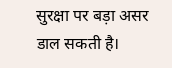सुरक्षा पर बड़ा असर डाल सकती है।